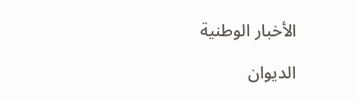الأخبار الوطنية

الديوان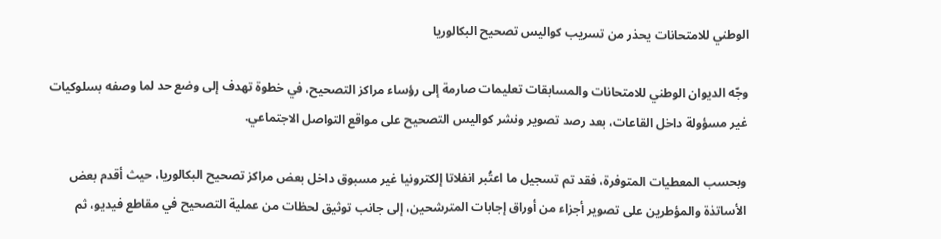الوطني للامتحانات يحذر من تسريب كواليس تصحيح البكالوريا

وجّه الديوان الوطني للامتحانات والمسابقات تعليمات صارمة إلى رؤساء مراكز التصحيح، في خطوة تهدف إلى وضع حد لما وصفه بسلوكيات غير مسؤولة داخل القاعات، بعد رصد تصوير ونشر كواليس التصحيح على مواقع التواصل الاجتماعي.

وبحسب المعطيات المتوفرة، فقد تم تسجيل ما اعتُبر انفلاتا إلكترونيا غير مسبوق داخل بعض مراكز تصحيح البكالوريا، حيث أقدم بعض الأساتذة والمؤطرين على تصوير أجزاء من أوراق إجابات المترشحين، إلى جانب توثيق لحظات من عملية التصحيح في مقاطع فيديو، ثم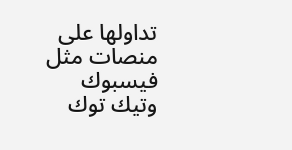تداولها على منصات مثل فيسبوك وتيك توك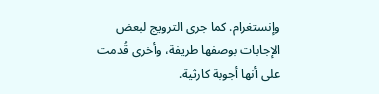وإنستغرام. كما جرى الترويج لبعض الإجابات بوصفها طريفة، وأخرى قُدمت على أنها أجوبة كارثية.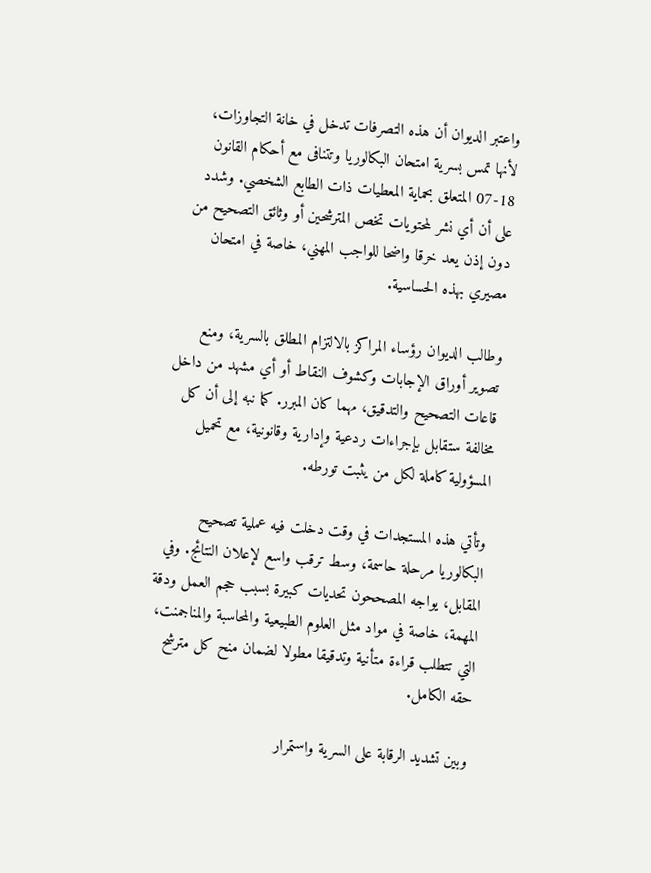واعتبر الديوان أن هذه التصرفات تدخل في خانة التجاوزات، لأنها تمس بسرية امتحان البكالوريا وتتنافى مع أحكام القانون 18-07 المتعلق بحماية المعطيات ذات الطابع الشخصي. وشدد على أن أي نشر لمحتويات تخص المترشحين أو وثائق التصحيح من دون إذن يعد خرقا واضحا للواجب المهني، خاصة في امتحان مصيري بهذه الحساسية.

وطالب الديوان رؤساء المراكز بالالتزام المطلق بالسرية، ومنع تصوير أوراق الإجابات وكشوف النقاط أو أي مشهد من داخل قاعات التصحيح والتدقيق، مهما كان المبرر. كما نبه إلى أن كل مخالفة ستقابل بإجراءات ردعية وإدارية وقانونية، مع تحميل المسؤولية كاملة لكل من يثبت تورطه.

وتأتي هذه المستجدات في وقت دخلت فيه عملية تصحيح البكالوريا مرحلة حاسمة، وسط ترقب واسع لإعلان النتائج. وفي المقابل، يواجه المصححون تحديات كبيرة بسبب حجم العمل ودقة المهمة، خاصة في مواد مثل العلوم الطبيعية والمحاسبة والمناجمنت، التي تتطلب قراءة متأنية وتدقيقا مطولا لضمان منح كل مترشح حقه الكامل.

وبين تشديد الرقابة على السرية واستمرار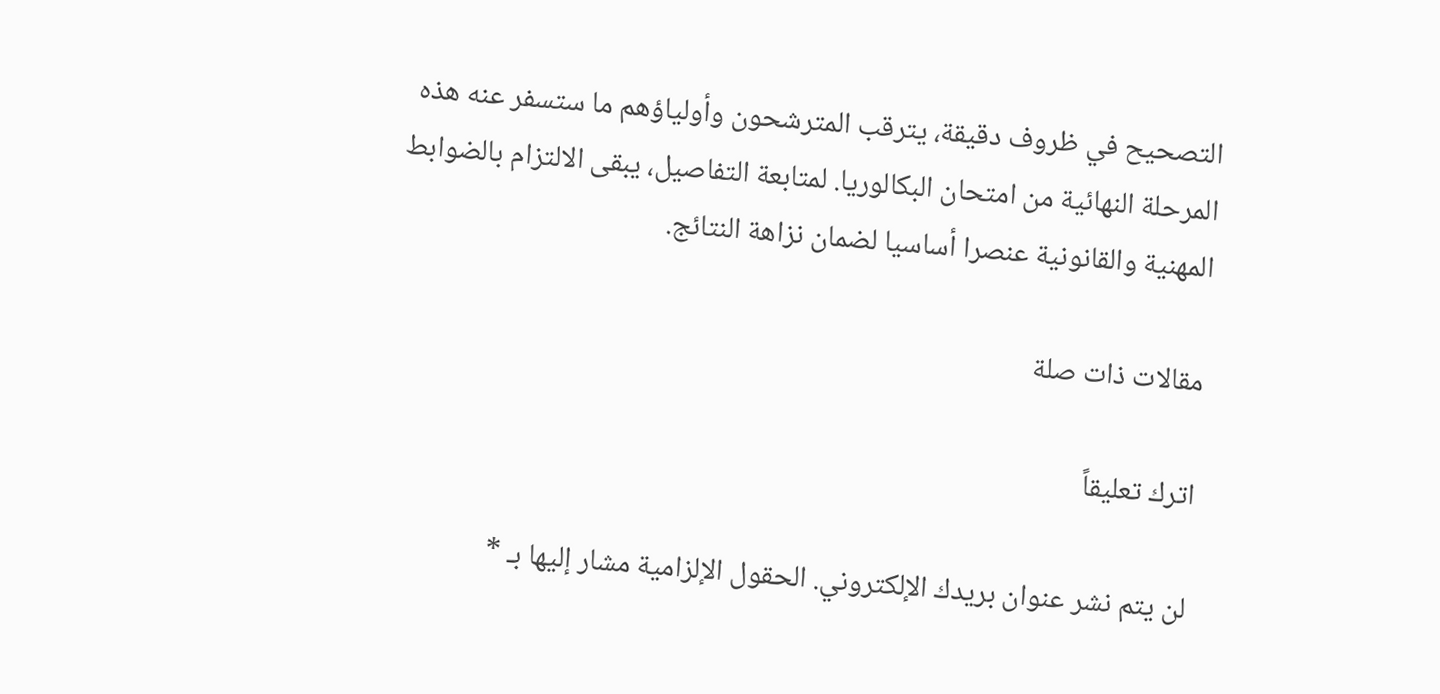التصحيح في ظروف دقيقة، يترقب المترشحون وأولياؤهم ما ستسفر عنه هذه المرحلة النهائية من امتحان البكالوريا. لمتابعة التفاصيل، يبقى الالتزام بالضوابط المهنية والقانونية عنصرا أساسيا لضمان نزاهة النتائج.

مقالات ذات صلة

اترك تعليقاً

لن يتم نشر عنوان بريدك الإلكتروني. الحقول الإلزامية مشار إليها بـ *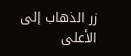زر الذهاب إلى الأعلى